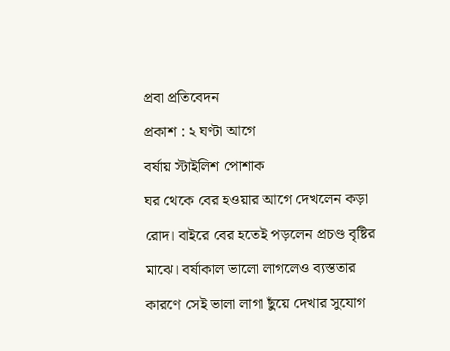প্রবা প্রতিবেদন
প্রকাশ : ২ ঘণ্টা আগে
বর্ষায় স্টাইলিশ পোশাক
ঘর থেকে বের হওয়ার আগে দেখলেন কড়া রোদ। বাইরে বের হতেই পড়লেন প্রচণ্ড বৃষ্টির মাঝে। বর্ষাকাল ভালো লাগলেও ব্যস্ততার কারণে সেই ভালা লাগা ছুঁয়ে দেখার সুযোগ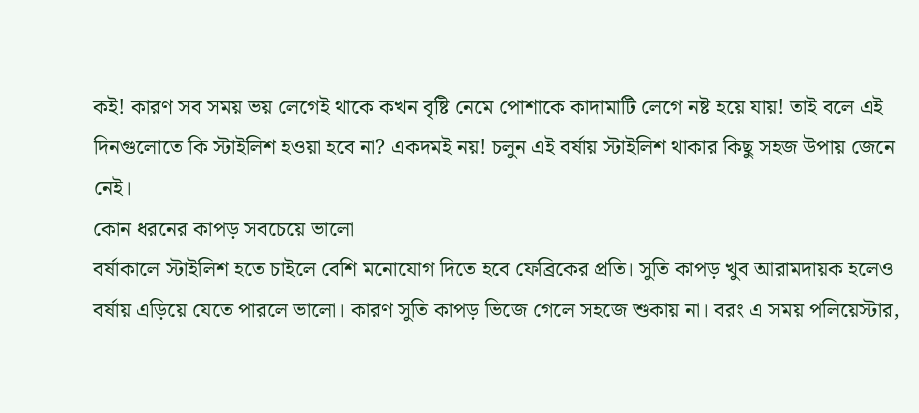কই! কারণ সব সময় ভয় লেগেই থাকে কখন বৃষ্টি নেমে পোশাকে কাদামাটি লেগে নষ্ট হয়ে যায়! তাই বলে এই দিনগুলোতে কি স্টাইলিশ হওয়া হবে না? একদমই নয়! চলুন এই বর্ষায় স্টাইলিশ থাকার কিছু সহজ উপায় জেনে নেই।
কোন ধরনের কাপড় সবচেয়ে ভালো
বর্ষাকালে স্টাইলিশ হতে চাইলে বেশি মনোযোগ দিতে হবে ফেব্রিকের প্রতি। সুতি কাপড় খুব আরামদায়ক হলেও বর্ষায় এড়িয়ে যেতে পারলে ভালো। কারণ সুতি কাপড় ভিজে গেলে সহজে শুকায় না। বরং এ সময় পলিয়েস্টার,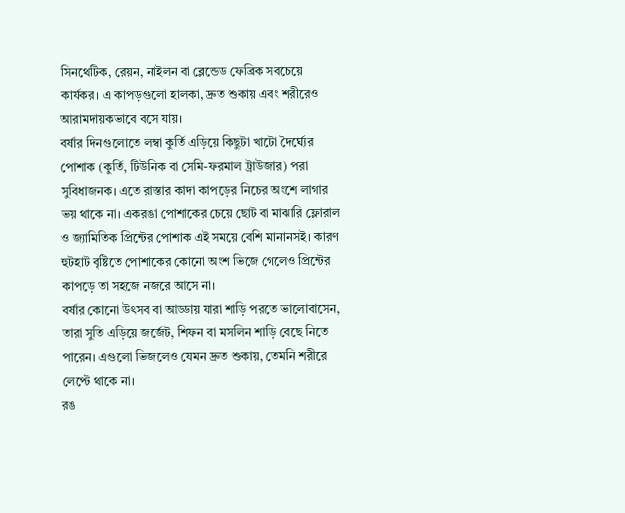সিনথেটিক, রেয়ন, নাইলন বা ব্লেন্ডেড ফেব্রিক সবচেয়ে কার্যকর। এ কাপড়গুলো হালকা, দ্রুত শুকায় এবং শরীরেও আরামদায়কভাবে বসে যায়।
বর্ষার দিনগুলোতে লম্বা কুর্তি এড়িয়ে কিছুটা খাটো দৈর্ঘ্যের পোশাক (কুর্তি, টিউনিক বা সেমি-ফরমাল ট্রাউজার) পরা সুবিধাজনক। এতে রাস্তার কাদা কাপড়ের নিচের অংশে লাগার ভয় থাকে না। একরঙা পোশাকের চেয়ে ছোট বা মাঝারি ফ্লোরাল ও জ্যামিতিক প্রিন্টের পোশাক এই সময়ে বেশি মানানসই। কারণ হুটহাট বৃষ্টিতে পোশাকের কোনো অংশ ভিজে গেলেও প্রিন্টের কাপড়ে তা সহজে নজরে আসে না।
বর্ষার কোনো উৎসব বা আড্ডায় যারা শাড়ি পরতে ভালোবাসেন, তারা সুতি এড়িয়ে জর্জেট, শিফন বা মসলিন শাড়ি বেছে নিতে পারেন। এগুলো ভিজলেও যেমন দ্রুত শুকায়, তেমনি শরীরে লেপ্টে থাকে না।
রঙ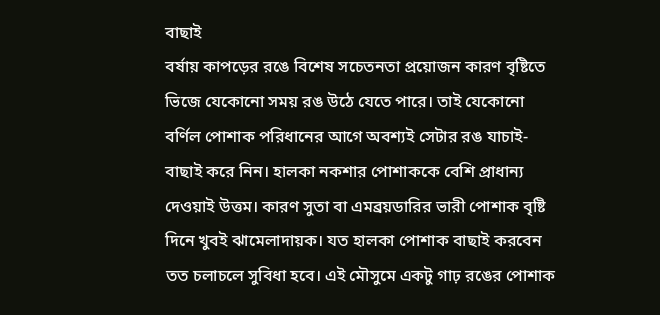বাছাই
বর্ষায় কাপড়ের রঙে বিশেষ সচেতনতা প্রয়োজন কারণ বৃষ্টিতে ভিজে যেকোনো সময় রঙ উঠে যেতে পারে। তাই যেকোনো বর্ণিল পোশাক পরিধানের আগে অবশ্যই সেটার রঙ যাচাই-বাছাই করে নিন। হালকা নকশার পোশাককে বেশি প্রাধান্য দেওয়াই উত্তম। কারণ সুতা বা এমব্রয়ডারির ভারী পোশাক বৃষ্টি দিনে খুবই ঝামেলাদায়ক। যত হালকা পোশাক বাছাই করবেন তত চলাচলে সুবিধা হবে। এই মৌসুমে একটু গাঢ় রঙের পোশাক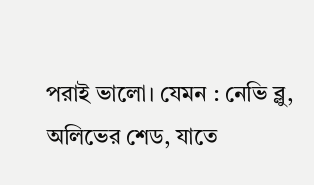পরাই ভালো। যেমন : নেভি ব্লু, অলিভের শেড, যাতে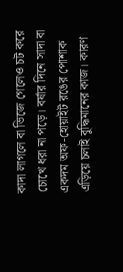কাদা লাগলে বা ভিজে গেলেও চট করে চোখে ধরা না পড়ে। বর্ষার দিনে সাদা বা একদম অফ-হোয়াইট রঙের পোশাক এড়িয়ে চলাই বুদ্ধিমানের কাজ। কারণ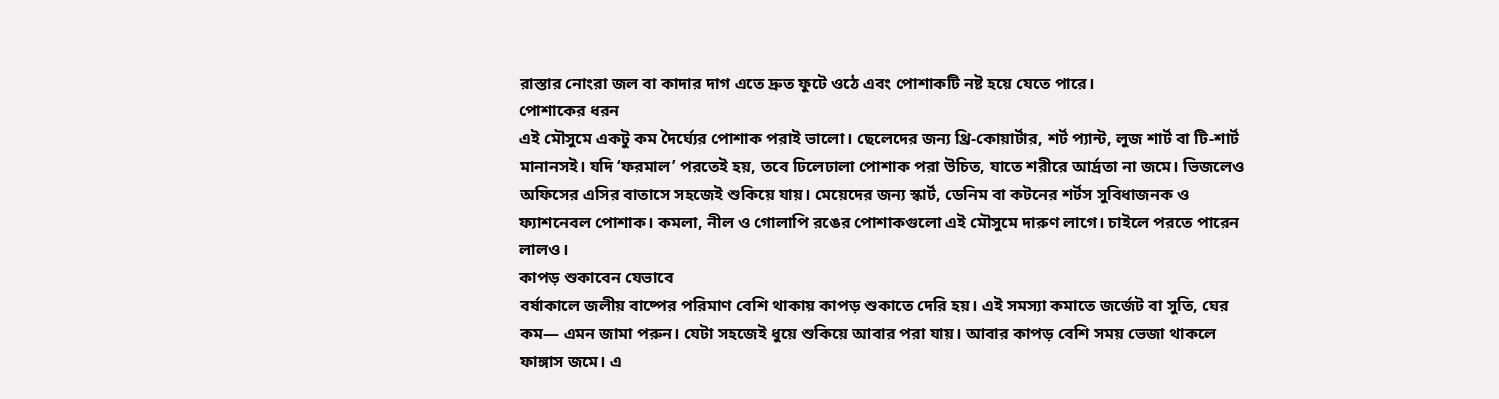রাস্তার নোংরা জল বা কাদার দাগ এতে দ্রুত ফুটে ওঠে এবং পোশাকটি নষ্ট হয়ে যেতে পারে।
পোশাকের ধরন
এই মৌসুমে একটু কম দৈর্ঘ্যের পোশাক পরাই ভালো। ছেলেদের জন্য থ্রি-কোয়ার্টার, শর্ট প্যান্ট, লুজ শার্ট বা টি-শার্ট মানানসই। যদি ‘ফরমাল’ পরতেই হয়, তবে ঢিলেঢালা পোশাক পরা উচিত, যাতে শরীরে আর্দ্রতা না জমে। ভিজলেও অফিসের এসির বাতাসে সহজেই শুকিয়ে যায়। মেয়েদের জন্য স্কার্ট, ডেনিম বা কটনের শর্টস সুবিধাজনক ও ফ্যাশনেবল পোশাক। কমলা, নীল ও গোলাপি রঙের পোশাকগুলো এই মৌসুমে দারুণ লাগে। চাইলে পরতে পারেন লালও।
কাপড় শুকাবেন যেভাবে
বর্ষাকালে জলীয় বাষ্পের পরিমাণ বেশি থাকায় কাপড় শুকাতে দেরি হয়। এই সমস্যা কমাতে জর্জেট বা সুতি, ঘের কম— এমন জামা পরুন। যেটা সহজেই ধুয়ে শুকিয়ে আবার পরা যায়। আবার কাপড় বেশি সময় ভেজা থাকলে ফাঙ্গাস জমে। এ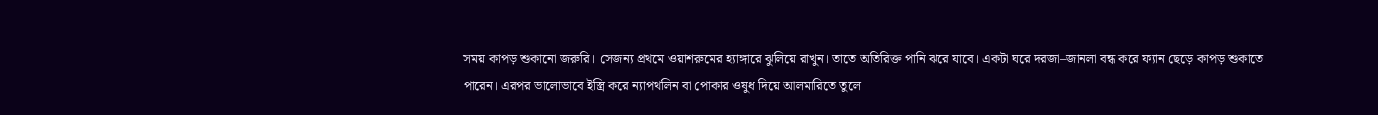সময় কাপড় শুকানো জরুরি। সেজন্য প্রথমে ওয়াশরুমের হ্যাঙ্গারে ঝুলিয়ে রাখুন। তাতে অতিরিক্ত পানি ঝরে যাবে। একটা ঘরে দরজা–জানলা বন্ধ করে ফ্যান ছেড়ে কাপড় শুকাতে পারেন। এরপর ভালোভাবে ইস্ত্রি করে ন্যাপথলিন বা পোকার ওষুধ দিয়ে আলমারিতে তুলে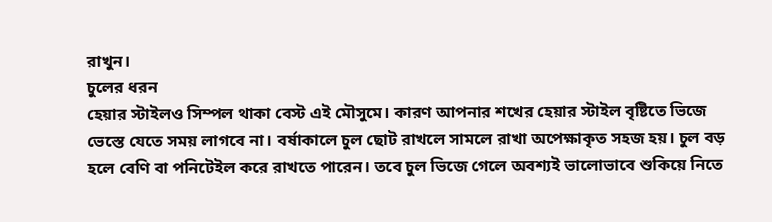রাখুন।
চুলের ধরন
হেয়ার স্টাইলও সিম্পল থাকা বেস্ট এই মৌসুমে। কারণ আপনার শখের হেয়ার স্টাইল বৃষ্টিতে ভিজে ভেস্তে যেতে সময় লাগবে না। বর্ষাকালে চুল ছোট রাখলে সামলে রাখা অপেক্ষাকৃত সহজ হয়। চুল বড় হলে বেণি বা পনিটেইল করে রাখতে পারেন। তবে চুল ভিজে গেলে অবশ্যই ভালোভাবে শুকিয়ে নিতে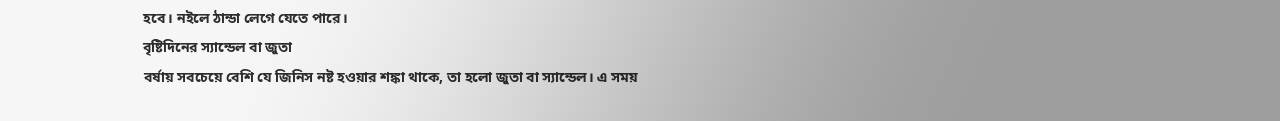হবে। নইলে ঠান্ডা লেগে যেতে পারে।
বৃষ্টিদিনের স্যান্ডেল বা জুতা
বর্ষায় সবচেয়ে বেশি যে জিনিস নষ্ট হওয়ার শঙ্কা থাকে, তা হলো জুতা বা স্যান্ডেল। এ সময়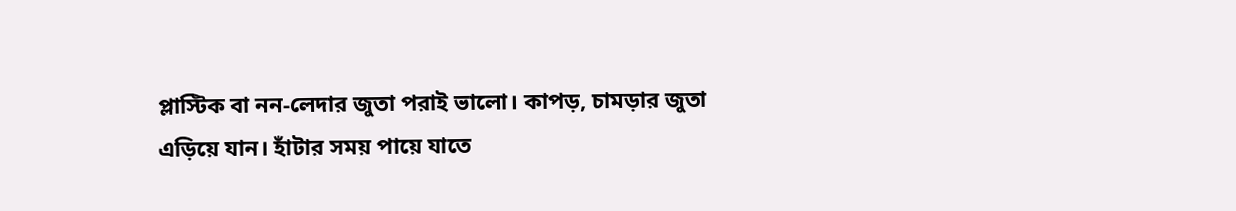প্লাস্টিক বা নন-লেদার জুতা পরাই ভালো। কাপড়, চামড়ার জুতা এড়িয়ে যান। হাঁটার সময় পায়ে যাতে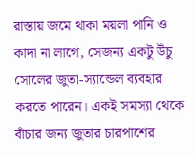রাস্তায় জমে থাকা ময়লা পানি ও কাদা না লাগে, সেজন্য একটু উঁচু সোলের জুতা-স্যান্ডেল ব্যবহার করতে পারেন। একই সমস্যা থেকে বাঁচার জন্য জুতার চারপাশের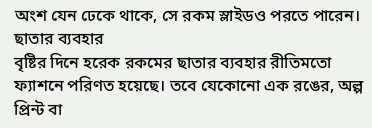অংশ যেন ঢেকে থাকে, সে রকম স্লাইডও পরতে পারেন।
ছাতার ব্যবহার
বৃষ্টির দিনে হরেক রকমের ছাতার ব্যবহার রীতিমতো ফ্যাশনে পরিণত হয়েছে। তবে যেকোনো এক রঙের, অল্প প্রিন্ট বা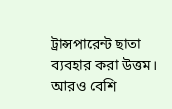ট্রান্সপারেন্ট ছাতা ব্যবহার করা উত্তম। আরও বেশি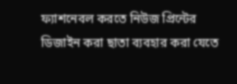ফ্যাশনেবল করতে নিউজ প্রিন্টের ডিজাইন করা ছাতা ব্যবহার করা যেতে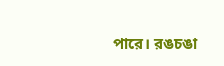পারে। রঙচঙা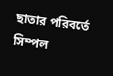ছাতার পরিবর্তে সিম্পল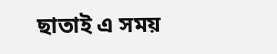ছাতাই এ সময়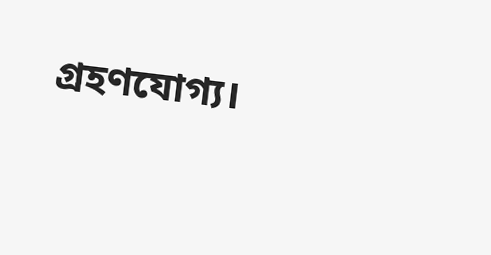গ্রহণযোগ্য।